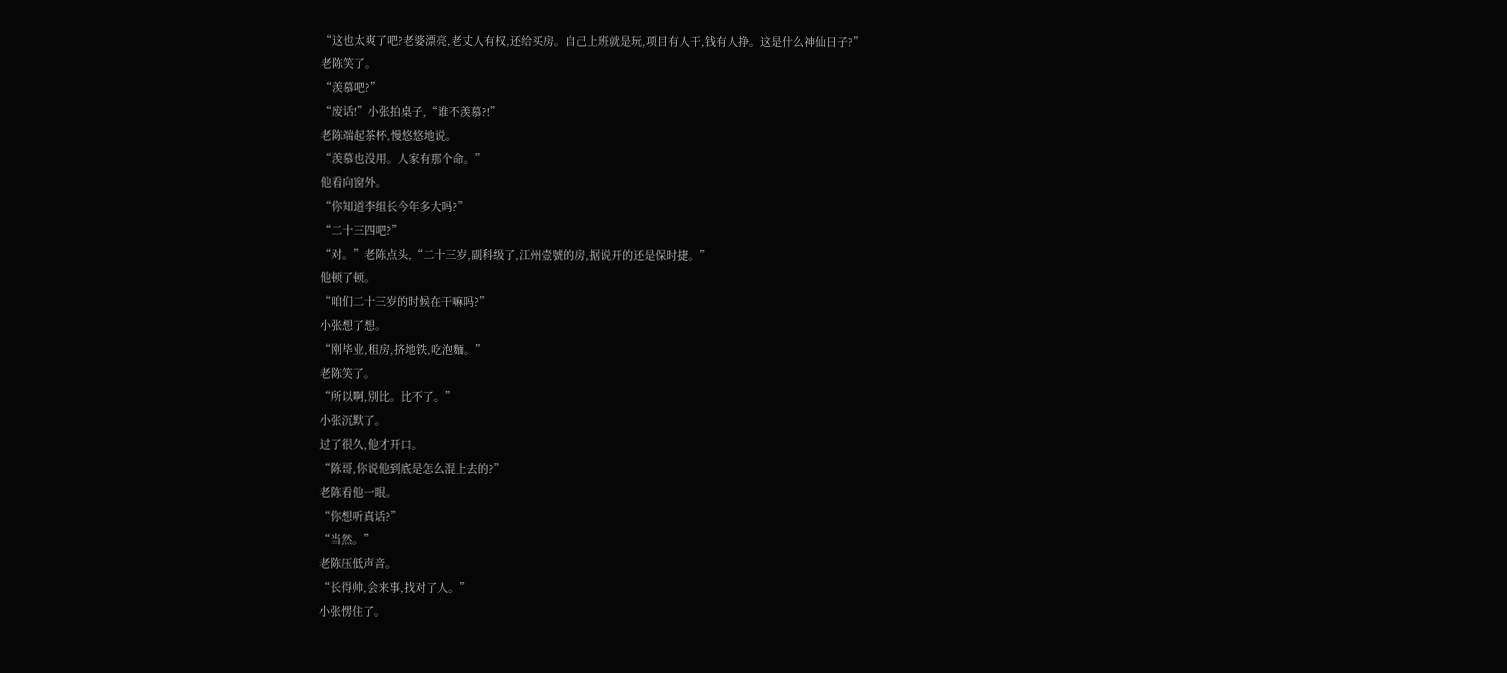“这也太爽了吧?老婆漂亮,老丈人有权,还给买房。自己上班就是玩,项目有人干,钱有人挣。这是什么神仙日子?”
老陈笑了。
“羡慕吧?”
“废话!”小张拍桌子,“谁不羡慕?!”
老陈端起茶杯,慢悠悠地说。
“羡慕也没用。人家有那个命。”
他看向窗外。
“你知道李组长今年多大吗?”
“二十三四吧?”
“对。”老陈点头,“二十三岁,副科级了,江州壹號的房,据说开的还是保时捷。”
他顿了顿。
“咱们二十三岁的时候在干嘛吗?”
小张想了想。
“刚毕业,租房,挤地铁,吃泡麵。”
老陈笑了。
“所以啊,別比。比不了。”
小张沉默了。
过了很久,他才开口。
“陈哥,你说他到底是怎么混上去的?”
老陈看他一眼。
“你想听真话?”
“当然。”
老陈压低声音。
“长得帅,会来事,找对了人。”
小张愣住了。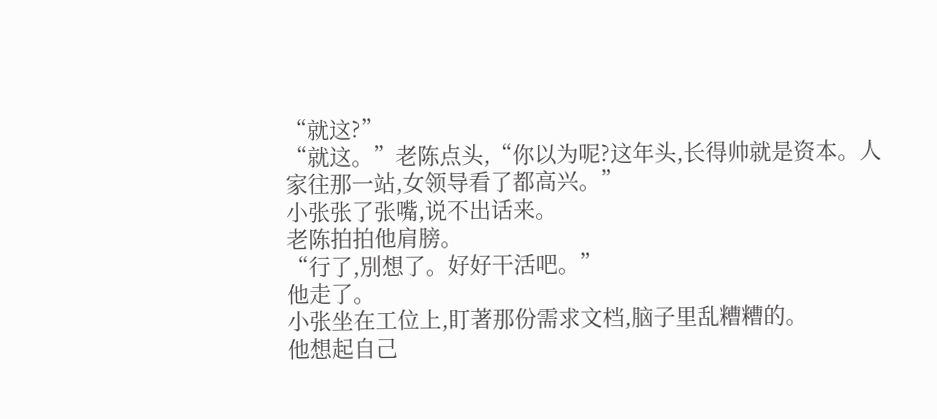“就这?”
“就这。”老陈点头,“你以为呢?这年头,长得帅就是资本。人家往那一站,女领导看了都高兴。”
小张张了张嘴,说不出话来。
老陈拍拍他肩膀。
“行了,別想了。好好干活吧。”
他走了。
小张坐在工位上,盯著那份需求文档,脑子里乱糟糟的。
他想起自己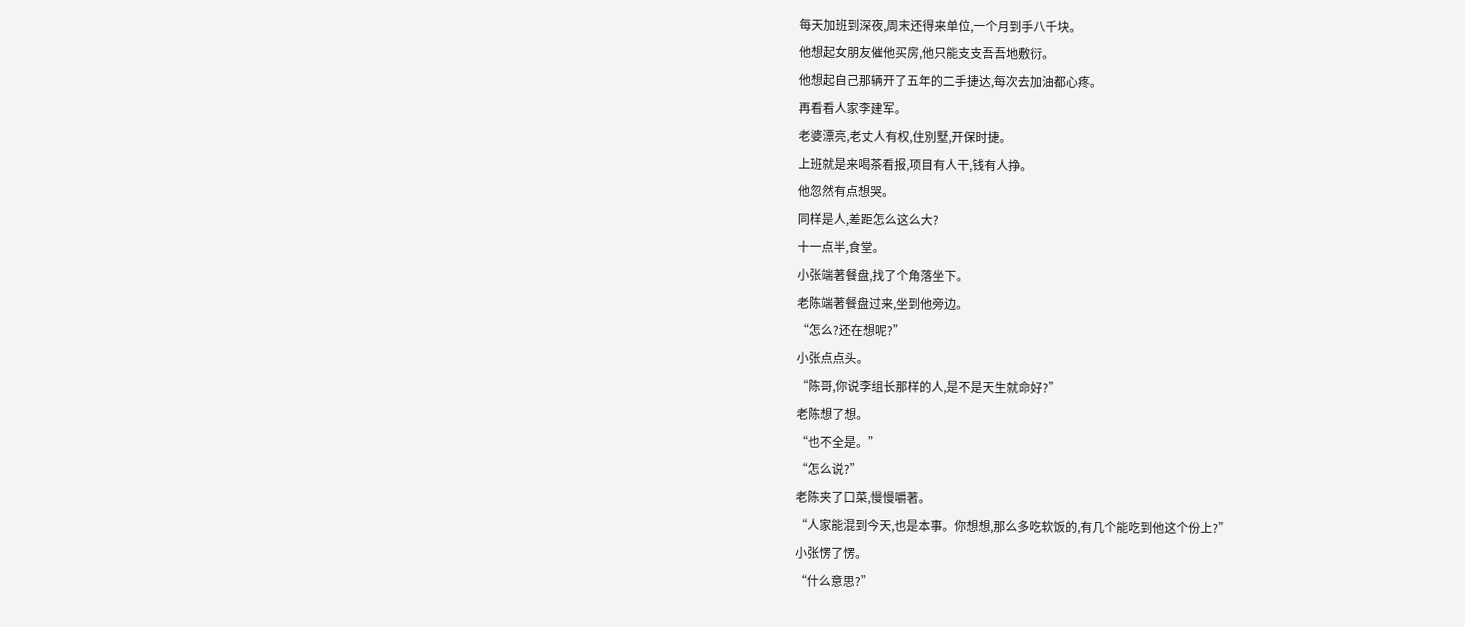每天加班到深夜,周末还得来单位,一个月到手八千块。
他想起女朋友催他买房,他只能支支吾吾地敷衍。
他想起自己那辆开了五年的二手捷达,每次去加油都心疼。
再看看人家李建军。
老婆漂亮,老丈人有权,住別墅,开保时捷。
上班就是来喝茶看报,项目有人干,钱有人挣。
他忽然有点想哭。
同样是人,差距怎么这么大?
十一点半,食堂。
小张端著餐盘,找了个角落坐下。
老陈端著餐盘过来,坐到他旁边。
“怎么?还在想呢?”
小张点点头。
“陈哥,你说李组长那样的人,是不是天生就命好?”
老陈想了想。
“也不全是。”
“怎么说?”
老陈夹了口菜,慢慢嚼著。
“人家能混到今天,也是本事。你想想,那么多吃软饭的,有几个能吃到他这个份上?”
小张愣了愣。
“什么意思?”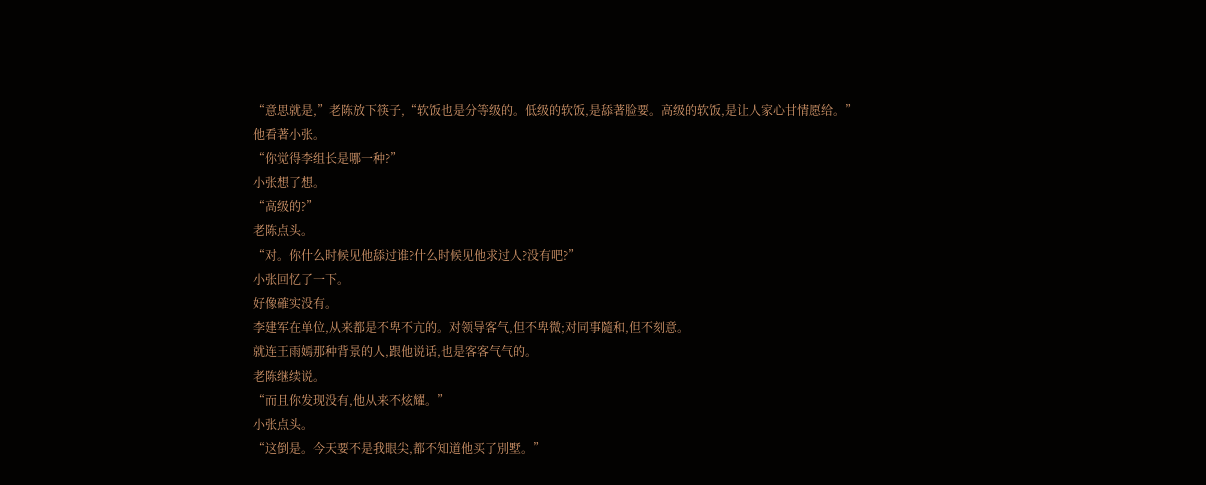“意思就是,”老陈放下筷子,“软饭也是分等级的。低级的软饭,是舔著脸要。高级的软饭,是让人家心甘情愿给。”
他看著小张。
“你觉得李组长是哪一种?”
小张想了想。
“高级的?”
老陈点头。
“对。你什么时候见他舔过谁?什么时候见他求过人?没有吧?”
小张回忆了一下。
好像確实没有。
李建军在单位,从来都是不卑不亢的。对领导客气,但不卑微;对同事隨和,但不刻意。
就连王雨嫣那种背景的人,跟他说话,也是客客气气的。
老陈继续说。
“而且你发现没有,他从来不炫耀。”
小张点头。
“这倒是。今天要不是我眼尖,都不知道他买了別墅。”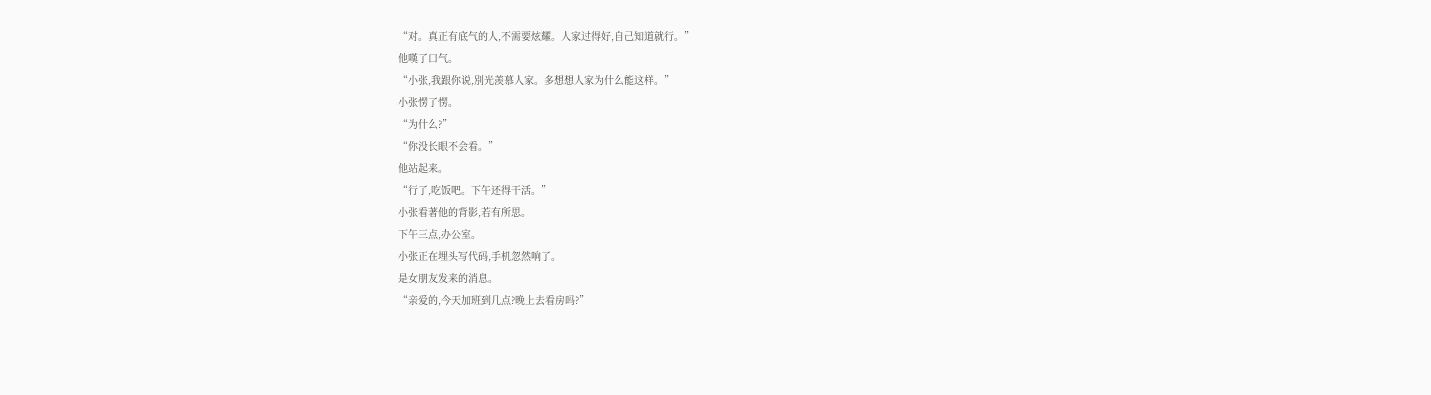“对。真正有底气的人,不需要炫耀。人家过得好,自己知道就行。”
他嘆了口气。
“小张,我跟你说,別光羡慕人家。多想想人家为什么能这样。”
小张愣了愣。
“为什么?”
“你没长眼不会看。”
他站起来。
“行了,吃饭吧。下午还得干活。”
小张看著他的背影,若有所思。
下午三点,办公室。
小张正在埋头写代码,手机忽然响了。
是女朋友发来的消息。
“亲爱的,今天加班到几点?晚上去看房吗?”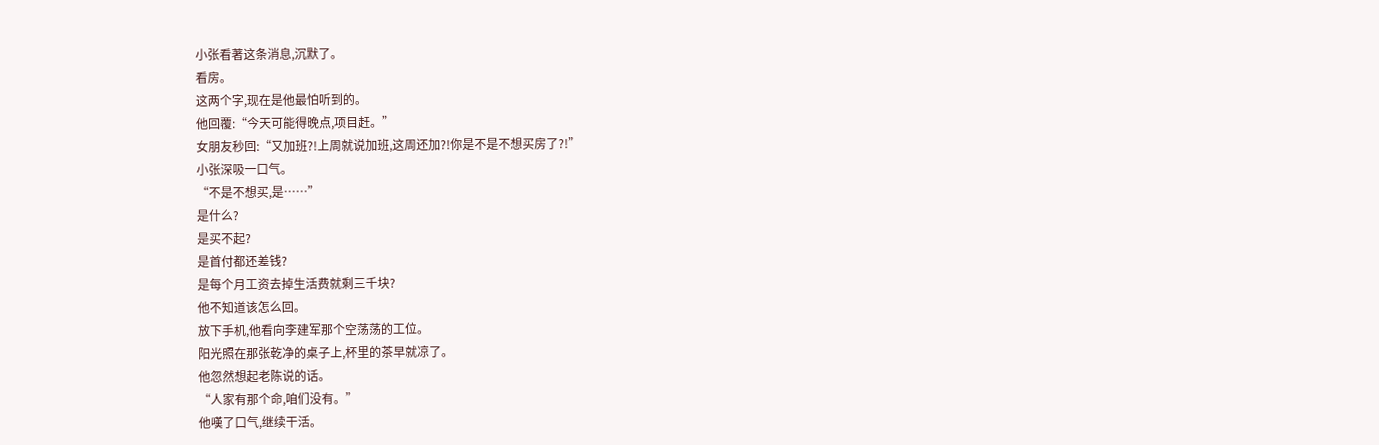小张看著这条消息,沉默了。
看房。
这两个字,现在是他最怕听到的。
他回覆:“今天可能得晚点,项目赶。”
女朋友秒回:“又加班?!上周就说加班,这周还加?!你是不是不想买房了?!”
小张深吸一口气。
“不是不想买,是……”
是什么?
是买不起?
是首付都还差钱?
是每个月工资去掉生活费就剩三千块?
他不知道该怎么回。
放下手机,他看向李建军那个空荡荡的工位。
阳光照在那张乾净的桌子上,杯里的茶早就凉了。
他忽然想起老陈说的话。
“人家有那个命,咱们没有。”
他嘆了口气,继续干活。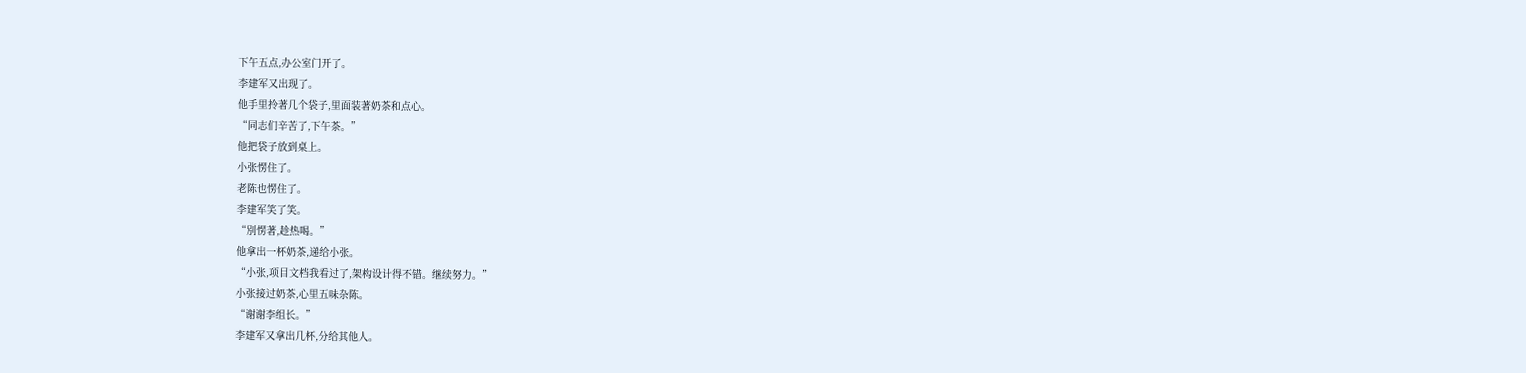下午五点,办公室门开了。
李建军又出现了。
他手里拎著几个袋子,里面装著奶茶和点心。
“同志们辛苦了,下午茶。”
他把袋子放到桌上。
小张愣住了。
老陈也愣住了。
李建军笑了笑。
“別愣著,趁热喝。”
他拿出一杯奶茶,递给小张。
“小张,项目文档我看过了,架构设计得不错。继续努力。”
小张接过奶茶,心里五味杂陈。
“谢谢李组长。”
李建军又拿出几杯,分给其他人。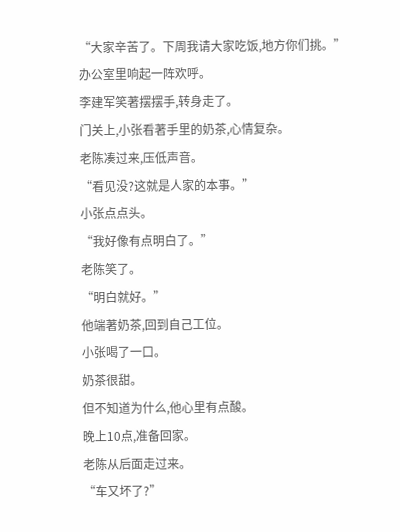“大家辛苦了。下周我请大家吃饭,地方你们挑。”
办公室里响起一阵欢呼。
李建军笑著摆摆手,转身走了。
门关上,小张看著手里的奶茶,心情复杂。
老陈凑过来,压低声音。
“看见没?这就是人家的本事。”
小张点点头。
“我好像有点明白了。”
老陈笑了。
“明白就好。”
他端著奶茶,回到自己工位。
小张喝了一口。
奶茶很甜。
但不知道为什么,他心里有点酸。
晚上10点,准备回家。
老陈从后面走过来。
“车又坏了?”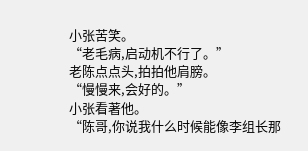小张苦笑。
“老毛病,启动机不行了。”
老陈点点头,拍拍他肩膀。
“慢慢来,会好的。”
小张看著他。
“陈哥,你说我什么时候能像李组长那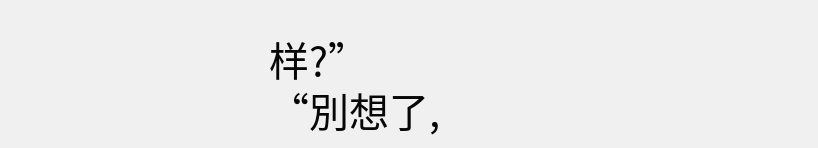样?”
“別想了,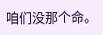咱们没那个命。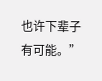也许下辈子有可能。”